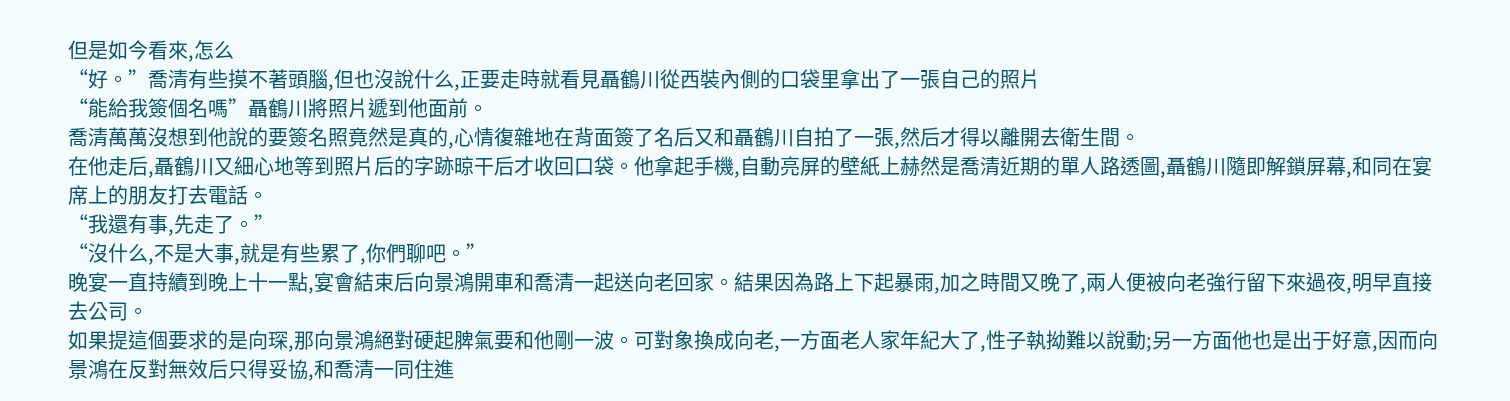但是如今看來,怎么
“好。”喬清有些摸不著頭腦,但也沒說什么,正要走時就看見聶鶴川從西裝內側的口袋里拿出了一張自己的照片
“能給我簽個名嗎”聶鶴川將照片遞到他面前。
喬清萬萬沒想到他說的要簽名照竟然是真的,心情復雜地在背面簽了名后又和聶鶴川自拍了一張,然后才得以離開去衛生間。
在他走后,聶鶴川又細心地等到照片后的字跡晾干后才收回口袋。他拿起手機,自動亮屏的壁紙上赫然是喬清近期的單人路透圖,聶鶴川隨即解鎖屏幕,和同在宴席上的朋友打去電話。
“我還有事,先走了。”
“沒什么,不是大事,就是有些累了,你們聊吧。”
晚宴一直持續到晚上十一點,宴會結束后向景鴻開車和喬清一起送向老回家。結果因為路上下起暴雨,加之時間又晚了,兩人便被向老強行留下來過夜,明早直接去公司。
如果提這個要求的是向琛,那向景鴻絕對硬起脾氣要和他剛一波。可對象換成向老,一方面老人家年紀大了,性子執拗難以說動;另一方面他也是出于好意,因而向景鴻在反對無效后只得妥協,和喬清一同住進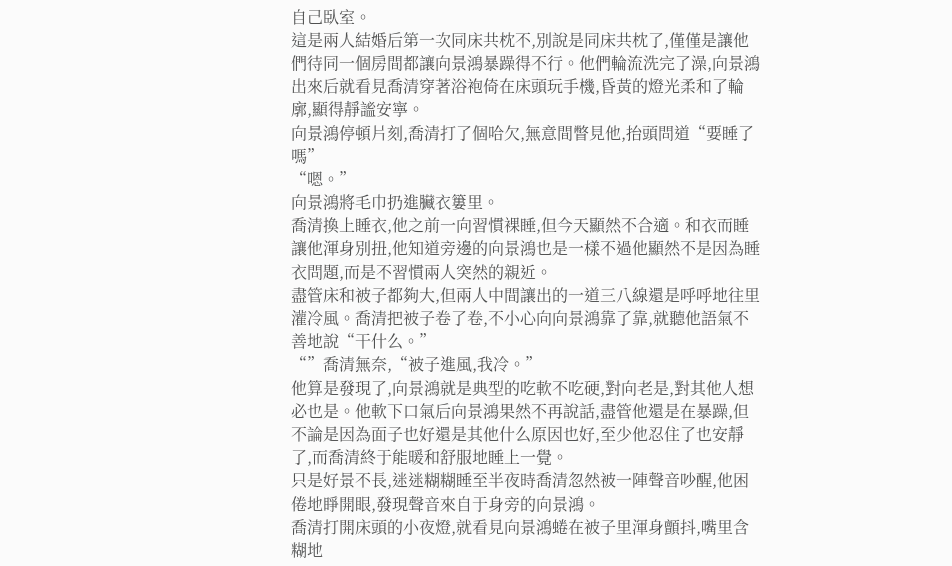自己臥室。
這是兩人結婚后第一次同床共枕不,別說是同床共枕了,僅僅是讓他們待同一個房間都讓向景鴻暴躁得不行。他們輪流洗完了澡,向景鴻出來后就看見喬清穿著浴袍倚在床頭玩手機,昏黃的燈光柔和了輪廓,顯得靜謐安寧。
向景鴻停頓片刻,喬清打了個哈欠,無意間瞥見他,抬頭問道“要睡了嗎”
“嗯。”
向景鴻將毛巾扔進臟衣簍里。
喬清換上睡衣,他之前一向習慣裸睡,但今天顯然不合適。和衣而睡讓他渾身別扭,他知道旁邊的向景鴻也是一樣不過他顯然不是因為睡衣問題,而是不習慣兩人突然的親近。
盡管床和被子都夠大,但兩人中間讓出的一道三八線還是呼呼地往里灌冷風。喬清把被子卷了卷,不小心向向景鴻靠了靠,就聽他語氣不善地說“干什么。”
“”喬清無奈,“被子進風,我冷。”
他算是發現了,向景鴻就是典型的吃軟不吃硬,對向老是,對其他人想必也是。他軟下口氣后向景鴻果然不再說話,盡管他還是在暴躁,但不論是因為面子也好還是其他什么原因也好,至少他忍住了也安靜了,而喬清終于能暖和舒服地睡上一覺。
只是好景不長,迷迷糊糊睡至半夜時喬清忽然被一陣聲音吵醒,他困倦地睜開眼,發現聲音來自于身旁的向景鴻。
喬清打開床頭的小夜燈,就看見向景鴻蜷在被子里渾身顫抖,嘴里含糊地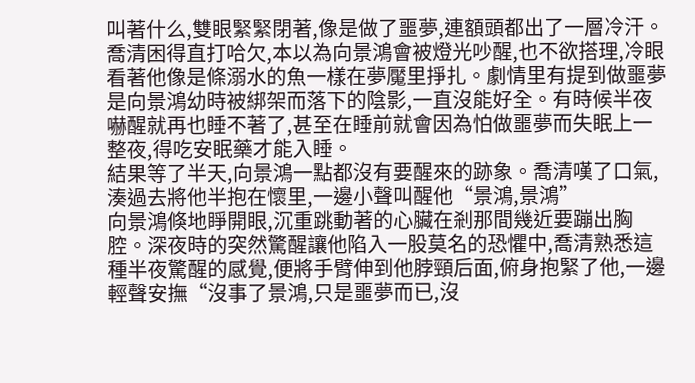叫著什么,雙眼緊緊閉著,像是做了噩夢,連額頭都出了一層冷汗。
喬清困得直打哈欠,本以為向景鴻會被燈光吵醒,也不欲搭理,冷眼看著他像是條溺水的魚一樣在夢魘里掙扎。劇情里有提到做噩夢是向景鴻幼時被綁架而落下的陰影,一直沒能好全。有時候半夜嚇醒就再也睡不著了,甚至在睡前就會因為怕做噩夢而失眠上一整夜,得吃安眠藥才能入睡。
結果等了半天,向景鴻一點都沒有要醒來的跡象。喬清嘆了口氣,湊過去將他半抱在懷里,一邊小聲叫醒他“景鴻,景鴻”
向景鴻倏地睜開眼,沉重跳動著的心臟在剎那間幾近要蹦出胸腔。深夜時的突然驚醒讓他陷入一股莫名的恐懼中,喬清熟悉這種半夜驚醒的感覺,便將手臂伸到他脖頸后面,俯身抱緊了他,一邊輕聲安撫“沒事了景鴻,只是噩夢而已,沒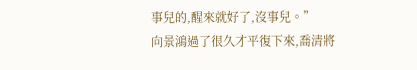事兒的,醒來就好了,沒事兒。”
向景鴻過了很久才平復下來,喬清將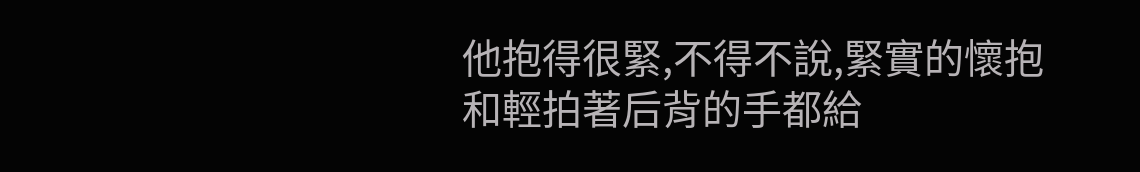他抱得很緊,不得不說,緊實的懷抱和輕拍著后背的手都給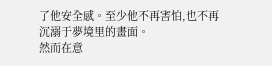了他安全感。至少他不再害怕,也不再沉溺于夢境里的畫面。
然而在意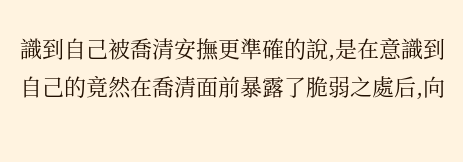識到自己被喬清安撫更準確的說,是在意識到自己的竟然在喬清面前暴露了脆弱之處后,向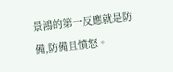景鴻的第一反應就是防備,防備且憤怒。